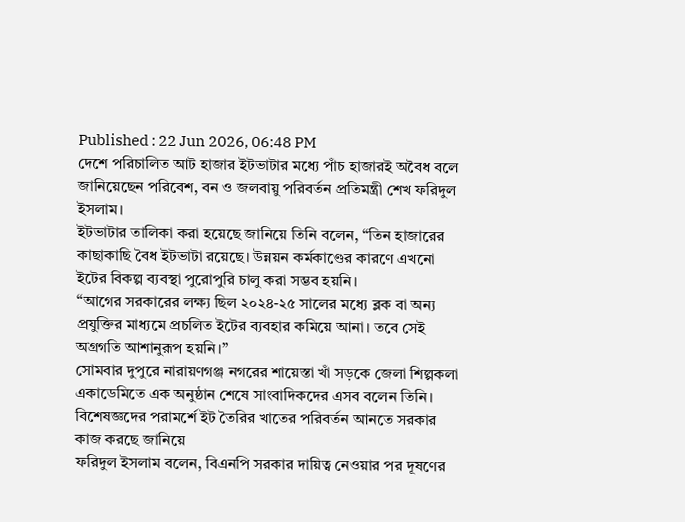Published : 22 Jun 2026, 06:48 PM
দেশে পরিচালিত আট হাজার ইটভাটার মধ্যে পাঁচ হাজারই অবৈধ বলে জানিয়েছেন পরিবেশ, বন ও জলবায়ু পরিবর্তন প্রতিমন্ত্রী শেখ ফরিদুল ইসলাম।
ইটভাটার তালিকা করা হয়েছে জানিয়ে তিনি বলেন, “তিন হাজারের কাছাকাছি বৈধ ইটভাটা রয়েছে। উন্নয়ন কর্মকাণ্ডের কারণে এখনো ইটের বিকল্প ব্যবস্থা পুরোপুরি চালু করা সম্ভব হয়নি।
“আগের সরকারের লক্ষ্য ছিল ২০২৪-২৫ সালের মধ্যে ব্লক বা অন্য প্রযুক্তির মাধ্যমে প্রচলিত ইটের ব্যবহার কমিয়ে আনা। তবে সেই অগ্রগতি আশানুরূপ হয়নি।”
সোমবার দুপুরে নারায়ণগঞ্জ নগরের শায়েস্তা খাঁ সড়কে জেলা শিল্পকলা একাডেমিতে এক অনুষ্ঠান শেষে সাংবাদিকদের এসব বলেন তিনি।
বিশেষজ্ঞদের পরামর্শে ইট তৈরির খাতের পরিবর্তন আনতে সরকার কাজ করছে জানিয়ে
ফরিদুল ইসলাম বলেন, বিএনপি সরকার দায়িত্ব নেওয়ার পর দূষণের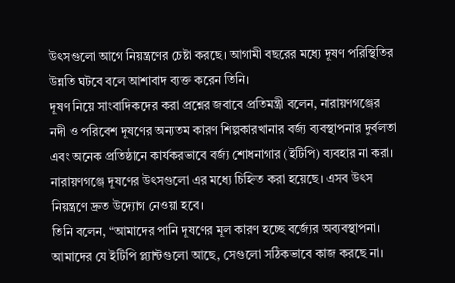উৎসগুলো আগে নিয়ন্ত্রণের চেষ্টা করছে। আগামী বছরের মধ্যে দূষণ পরিস্থিতির উন্নতি ঘটবে বলে আশাবাদ ব্যক্ত করেন তিনি।
দূষণ নিয়ে সাংবাদিকদের করা প্রশ্নের জবাবে প্রতিমন্ত্রী বলেন, নারায়ণগঞ্জের নদী ও পরিবেশ দূষণের অন্যতম কারণ শিল্পকারখানার বর্জ্য ব্যবস্থাপনার দুর্বলতা এবং অনেক প্রতিষ্ঠানে কার্যকরভাবে বর্জ্য শোধনাগার (ইটিপি) ব্যবহার না করা। নারায়ণগঞ্জে দূষণের উৎসগুলো এর মধ্যে চিহ্নিত করা হয়েছে। এসব উৎস নিয়ন্ত্রণে দ্রুত উদ্যোগ নেওয়া হবে।
তিনি বলেন, “আমাদের পানি দূষণের মূল কারণ হচ্ছে বর্জ্যের অব্যবস্থাপনা। আমাদের যে ইটিপি প্ল্যান্টগুলো আছে, সেগুলো সঠিকভাবে কাজ করছে না।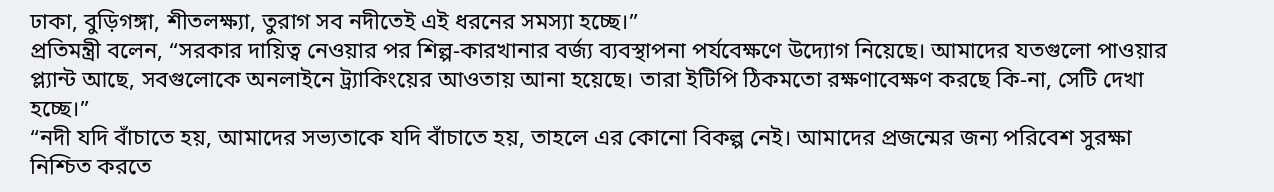ঢাকা, বুড়িগঙ্গা, শীতলক্ষ্যা, তুরাগ সব নদীতেই এই ধরনের সমস্যা হচ্ছে।”
প্রতিমন্ত্রী বলেন, “সরকার দায়িত্ব নেওয়ার পর শিল্প-কারখানার বর্জ্য ব্যবস্থাপনা পর্যবেক্ষণে উদ্যোগ নিয়েছে। আমাদের যতগুলো পাওয়ার প্ল্যান্ট আছে, সবগুলোকে অনলাইনে ট্র্যাকিংয়ের আওতায় আনা হয়েছে। তারা ইটিপি ঠিকমতো রক্ষণাবেক্ষণ করছে কি-না, সেটি দেখা হচ্ছে।”
“নদী যদি বাঁচাতে হয়, আমাদের সভ্যতাকে যদি বাঁচাতে হয়, তাহলে এর কোনো বিকল্প নেই। আমাদের প্রজন্মের জন্য পরিবেশ সুরক্ষা নিশ্চিত করতে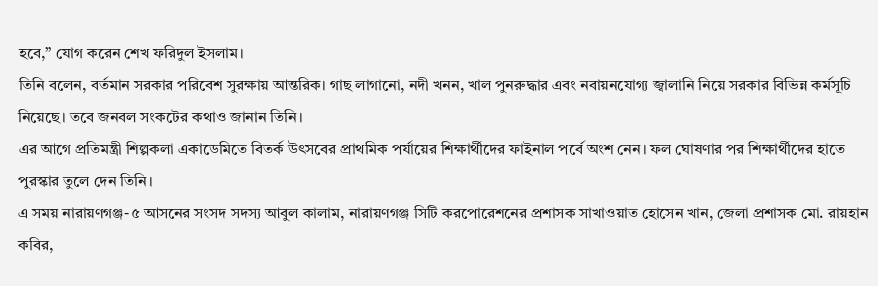হবে,” যোগ করেন শেখ ফরিদুল ইসলাম।
তিনি বলেন, বর্তমান সরকার পরিবেশ সুরক্ষায় আন্তরিক। গাছ লাগানো, নদী খনন, খাল পুনরুদ্ধার এবং নবায়নযোগ্য জ্বালানি নিয়ে সরকার বিভিন্ন কর্মসূচি নিয়েছে। তবে জনবল সংকটের কথাও জানান তিনি।
এর আগে প্রতিমন্ত্রী শিল্পকলা একাডেমিতে বিতর্ক উৎসবের প্রাথমিক পর্যায়ের শিক্ষার্থীদের ফাইনাল পর্বে অংশ নেন। ফল ঘোষণার পর শিক্ষার্থীদের হাতে পুরস্কার তুলে দেন তিনি।
এ সময় নারায়ণগঞ্জ-৫ আসনের সংসদ সদস্য আবুল কালাম, নারায়ণগঞ্জ সিটি করপোরেশনের প্রশাসক সাখাওয়াত হোসেন খান, জেলা প্রশাসক মো. রায়হান কবির,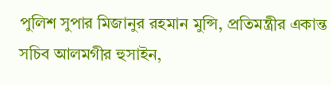পুলিশ সুপার মিজানুর রহমান মুন্সি, প্রতিমন্ত্রীর একান্ত সচিব আলমগীর হুসাইন,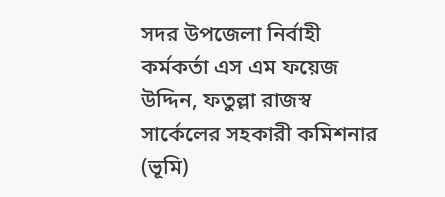সদর উপজেলা নির্বাহী কর্মকর্তা এস এম ফয়েজ উদ্দিন, ফতুল্লা রাজস্ব সার্কেলের সহকারী কমিশনার (ভূমি)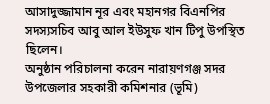আসাদুজ্জামান নূর এবং মহানগর বিএনপির সদস্যসচিব আবু আল ইউসুফ খান টিপু উপস্থিত ছিলেন।
অনুষ্ঠান পরিচালনা করেন নারায়ণগঞ্জ সদর উপজেলার সহকারী কমিশনার (ভূমি)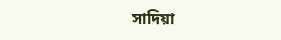সাদিয়া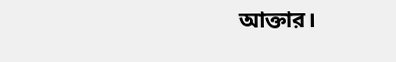আক্তার।